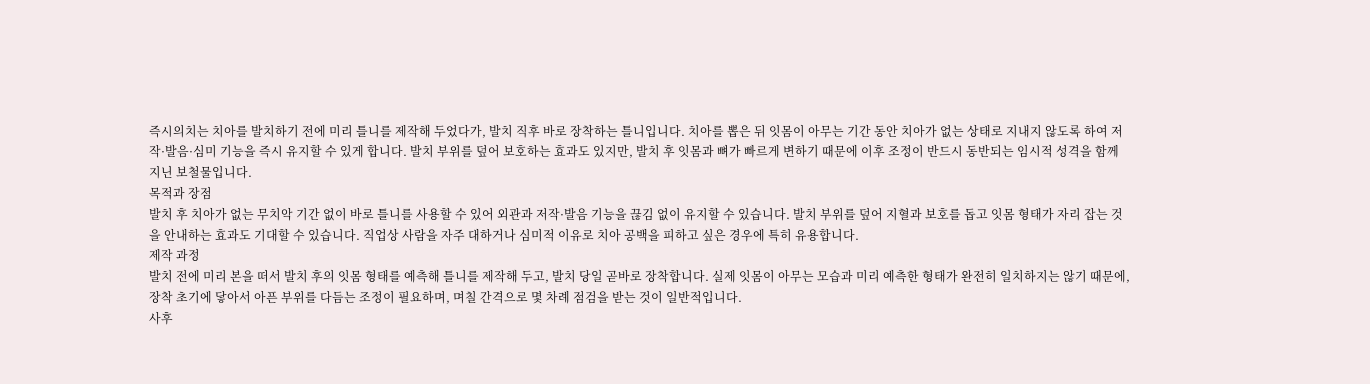즉시의치는 치아를 발치하기 전에 미리 틀니를 제작해 두었다가, 발치 직후 바로 장착하는 틀니입니다. 치아를 뽑은 뒤 잇몸이 아무는 기간 동안 치아가 없는 상태로 지내지 않도록 하여 저작·발음·심미 기능을 즉시 유지할 수 있게 합니다. 발치 부위를 덮어 보호하는 효과도 있지만, 발치 후 잇몸과 뼈가 빠르게 변하기 때문에 이후 조정이 반드시 동반되는 임시적 성격을 함께 지닌 보철물입니다.
목적과 장점
발치 후 치아가 없는 무치악 기간 없이 바로 틀니를 사용할 수 있어 외관과 저작·발음 기능을 끊김 없이 유지할 수 있습니다. 발치 부위를 덮어 지혈과 보호를 돕고 잇몸 형태가 자리 잡는 것을 안내하는 효과도 기대할 수 있습니다. 직업상 사람을 자주 대하거나 심미적 이유로 치아 공백을 피하고 싶은 경우에 특히 유용합니다.
제작 과정
발치 전에 미리 본을 떠서 발치 후의 잇몸 형태를 예측해 틀니를 제작해 두고, 발치 당일 곧바로 장착합니다. 실제 잇몸이 아무는 모습과 미리 예측한 형태가 완전히 일치하지는 않기 때문에, 장착 초기에 닿아서 아픈 부위를 다듬는 조정이 필요하며, 며칠 간격으로 몇 차례 점검을 받는 것이 일반적입니다.
사후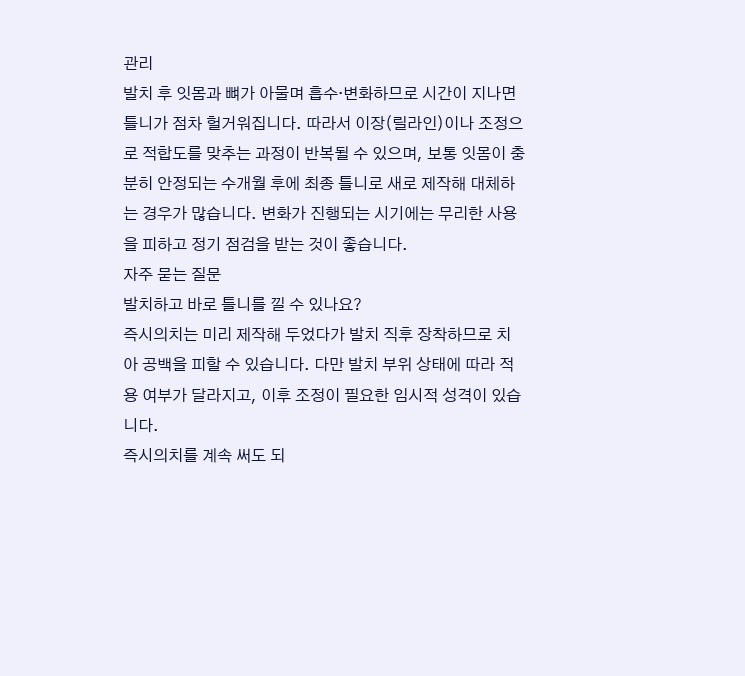관리
발치 후 잇몸과 뼈가 아물며 흡수·변화하므로 시간이 지나면 틀니가 점차 헐거워집니다. 따라서 이장(릴라인)이나 조정으로 적합도를 맞추는 과정이 반복될 수 있으며, 보통 잇몸이 충분히 안정되는 수개월 후에 최종 틀니로 새로 제작해 대체하는 경우가 많습니다. 변화가 진행되는 시기에는 무리한 사용을 피하고 정기 점검을 받는 것이 좋습니다.
자주 묻는 질문
발치하고 바로 틀니를 낄 수 있나요?
즉시의치는 미리 제작해 두었다가 발치 직후 장착하므로 치아 공백을 피할 수 있습니다. 다만 발치 부위 상태에 따라 적용 여부가 달라지고, 이후 조정이 필요한 임시적 성격이 있습니다.
즉시의치를 계속 써도 되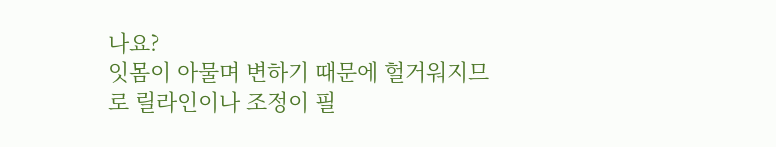나요?
잇몸이 아물며 변하기 때문에 헐거워지므로 릴라인이나 조정이 필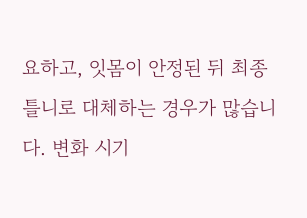요하고, 잇몸이 안정된 뒤 최종 틀니로 대체하는 경우가 많습니다. 변화 시기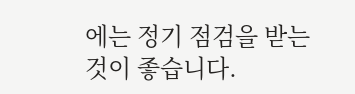에는 정기 점검을 받는 것이 좋습니다.